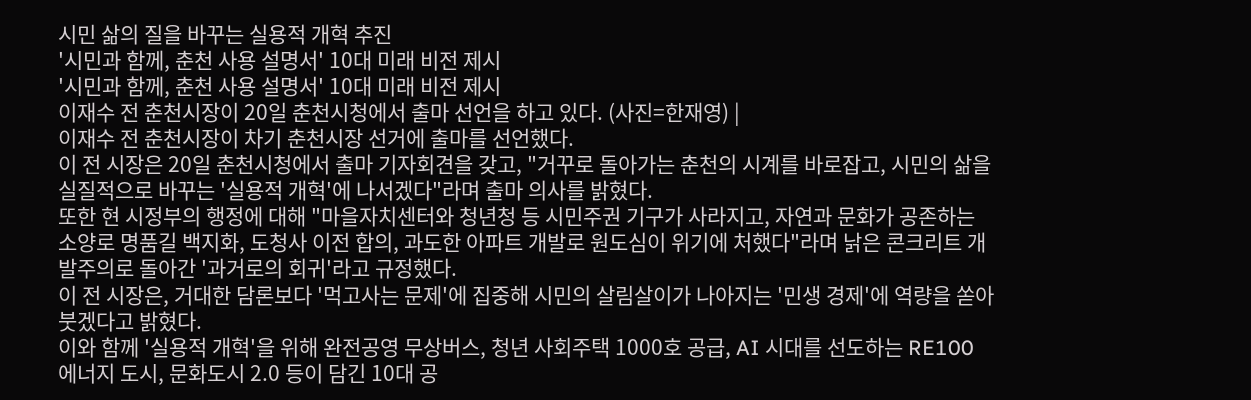시민 삶의 질을 바꾸는 실용적 개혁 추진
'시민과 함께, 춘천 사용 설명서' 10대 미래 비전 제시
'시민과 함께, 춘천 사용 설명서' 10대 미래 비전 제시
이재수 전 춘천시장이 20일 춘천시청에서 출마 선언을 하고 있다. (사진=한재영) |
이재수 전 춘천시장이 차기 춘천시장 선거에 출마를 선언했다.
이 전 시장은 20일 춘천시청에서 출마 기자회견을 갖고, "거꾸로 돌아가는 춘천의 시계를 바로잡고, 시민의 삶을 실질적으로 바꾸는 '실용적 개혁'에 나서겠다"라며 출마 의사를 밝혔다.
또한 현 시정부의 행정에 대해 "마을자치센터와 청년청 등 시민주권 기구가 사라지고, 자연과 문화가 공존하는 소양로 명품길 백지화, 도청사 이전 합의, 과도한 아파트 개발로 원도심이 위기에 처했다"라며 낡은 콘크리트 개발주의로 돌아간 '과거로의 회귀'라고 규정했다.
이 전 시장은, 거대한 담론보다 '먹고사는 문제'에 집중해 시민의 살림살이가 나아지는 '민생 경제'에 역량을 쏟아붓겠다고 밝혔다.
이와 함께 '실용적 개혁'을 위해 완전공영 무상버스, 청년 사회주택 1000호 공급, AI 시대를 선도하는 RE100 에너지 도시, 문화도시 2.0 등이 담긴 10대 공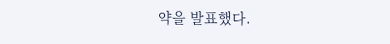약을 발표했다.